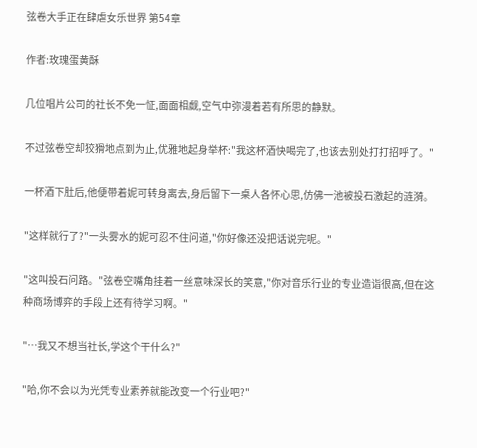弦卷大手正在肆虐女乐世界 第54章

作者:玫瑰蛋黄酥

几位唱片公司的社长不免一怔,面面相觑,空气中弥漫着若有所思的静默。

不过弦卷空却狡猾地点到为止,优雅地起身举杯:"我这杯酒快喝完了,也该去别处打打招呼了。"

一杯酒下肚后,他便带着妮可转身离去,身后留下一桌人各怀心思,仿佛一池被投石激起的涟漪。

"这样就行了?"一头雾水的妮可忍不住问道,"你好像还没把话说完呢。"

"这叫投石问路。"弦卷空嘴角挂着一丝意味深长的笑意,"你对音乐行业的专业造诣很高,但在这种商场博弈的手段上还有待学习啊。"

"…我又不想当社长,学这个干什么?"

"哈,你不会以为光凭专业素养就能改变一个行业吧?"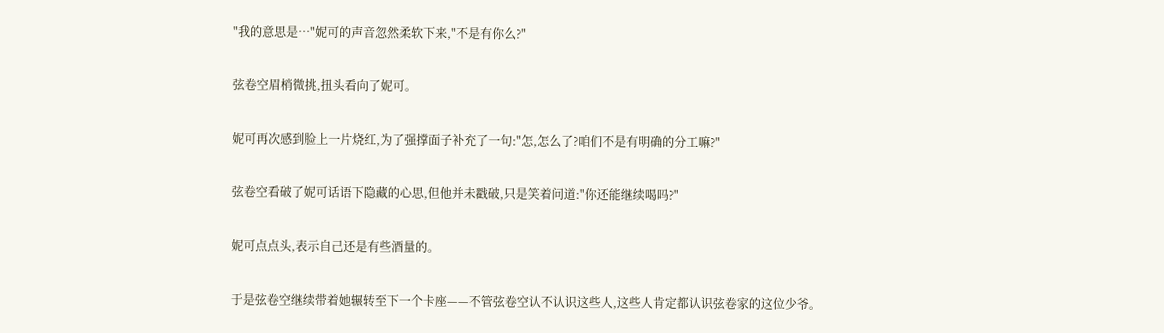"我的意思是…"妮可的声音忽然柔软下来,"不是有你么?"

弦卷空眉梢微挑,扭头看向了妮可。

妮可再次感到脸上一片烧红,为了强撑面子补充了一句:"怎,怎么了?咱们不是有明确的分工嘛?"

弦卷空看破了妮可话语下隐藏的心思,但他并未戳破,只是笑着问道:"你还能继续喝吗?"

妮可点点头,表示自己还是有些酒量的。

于是弦卷空继续带着她辗转至下一个卡座——不管弦卷空认不认识这些人,这些人肯定都认识弦卷家的这位少爷。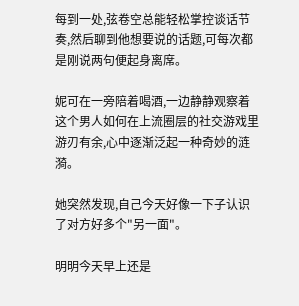每到一处,弦卷空总能轻松掌控谈话节奏,然后聊到他想要说的话题,可每次都是刚说两句便起身离席。

妮可在一旁陪着喝酒,一边静静观察着这个男人如何在上流圈层的社交游戏里游刃有余,心中逐渐泛起一种奇妙的涟漪。

她突然发现,自己今天好像一下子认识了对方好多个"另一面"。

明明今天早上还是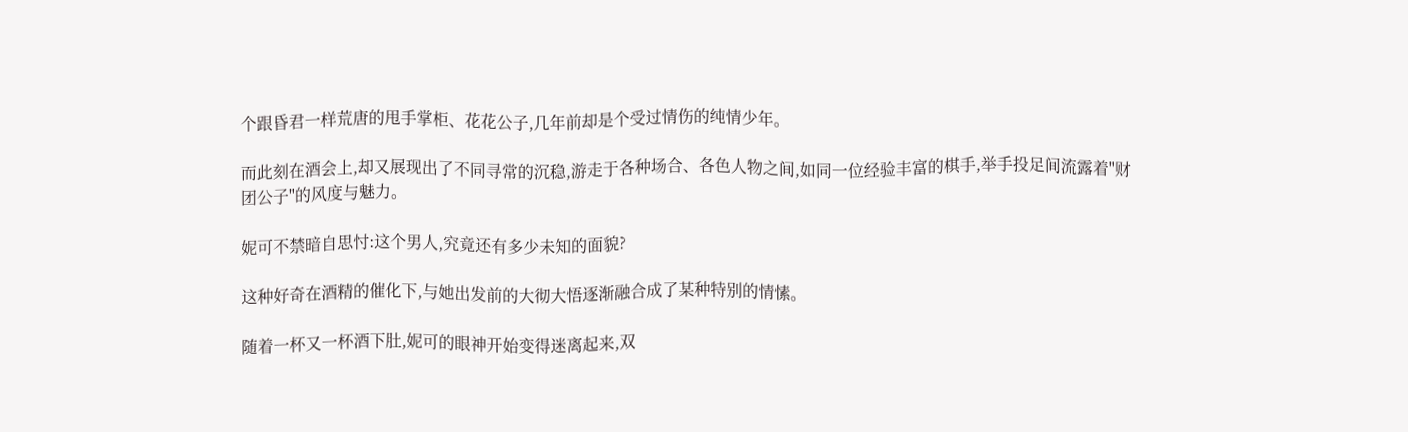个跟昏君一样荒唐的甩手掌柜、花花公子,几年前却是个受过情伤的纯情少年。

而此刻在酒会上,却又展现出了不同寻常的沉稳,游走于各种场合、各色人物之间,如同一位经验丰富的棋手,举手投足间流露着"财团公子"的风度与魅力。

妮可不禁暗自思忖:这个男人,究竟还有多少未知的面貌?

这种好奇在酒精的催化下,与她出发前的大彻大悟逐渐融合成了某种特别的情愫。

随着一杯又一杯酒下肚,妮可的眼神开始变得迷离起来,双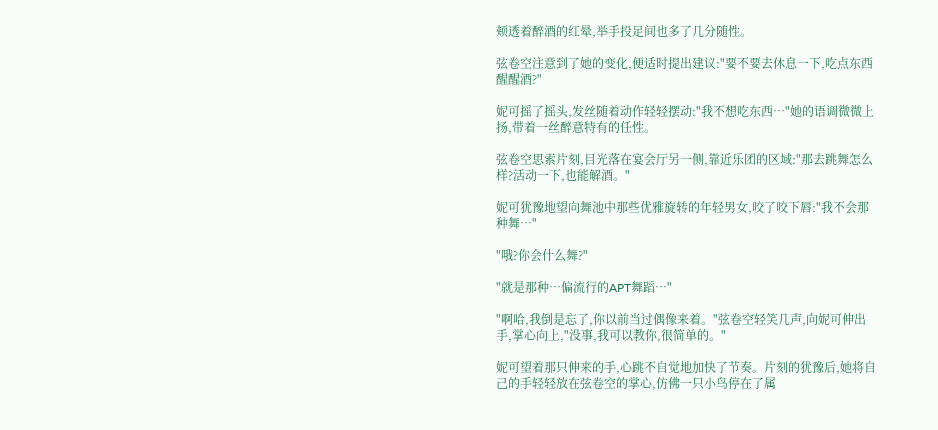颊透着醉酒的红晕,举手投足间也多了几分随性。

弦卷空注意到了她的变化,便适时提出建议:"要不要去休息一下,吃点东西醒醒酒?"

妮可摇了摇头,发丝随着动作轻轻摆动:"我不想吃东西…"她的语调微微上扬,带着一丝醉意特有的任性。

弦卷空思索片刻,目光落在宴会厅另一侧,靠近乐团的区域:"那去跳舞怎么样?活动一下,也能解酒。"

妮可犹豫地望向舞池中那些优雅旋转的年轻男女,咬了咬下唇:"我不会那种舞…"

"哦?你会什么舞?"

"就是那种…偏流行的APT舞蹈…"

"啊哈,我倒是忘了,你以前当过偶像来着。"弦卷空轻笑几声,向妮可伸出手,掌心向上,"没事,我可以教你,很简单的。"

妮可望着那只伸来的手,心跳不自觉地加快了节奏。片刻的犹豫后,她将自己的手轻轻放在弦卷空的掌心,仿佛一只小鸟停在了属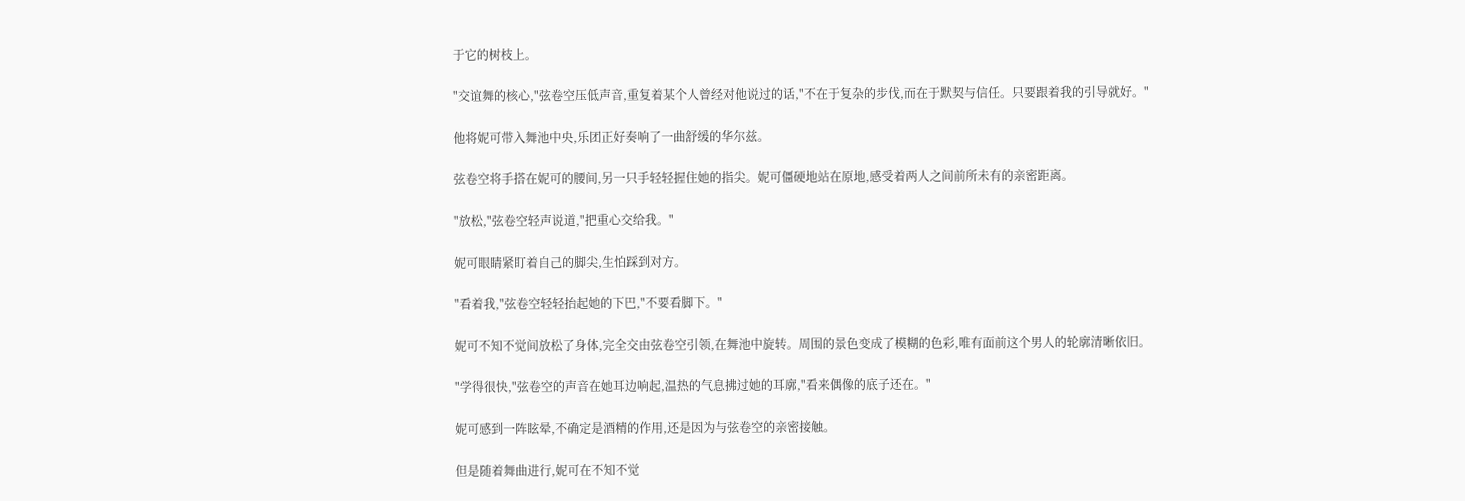于它的树枝上。

"交谊舞的核心,"弦卷空压低声音,重复着某个人曾经对他说过的话,"不在于复杂的步伐,而在于默契与信任。只要跟着我的引导就好。"

他将妮可带入舞池中央,乐团正好奏响了一曲舒缓的华尔兹。

弦卷空将手搭在妮可的腰间,另一只手轻轻握住她的指尖。妮可僵硬地站在原地,感受着两人之间前所未有的亲密距离。

"放松,"弦卷空轻声说道,"把重心交给我。"

妮可眼睛紧盯着自己的脚尖,生怕踩到对方。

"看着我,"弦卷空轻轻抬起她的下巴,"不要看脚下。"

妮可不知不觉间放松了身体,完全交由弦卷空引领,在舞池中旋转。周围的景色变成了模糊的色彩,唯有面前这个男人的轮廓清晰依旧。

"学得很快,"弦卷空的声音在她耳边响起,温热的气息拂过她的耳廓,"看来偶像的底子还在。"

妮可感到一阵眩晕,不确定是酒精的作用,还是因为与弦卷空的亲密接触。

但是随着舞曲进行,妮可在不知不觉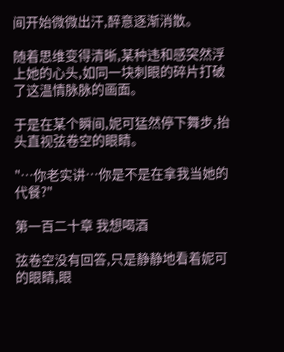间开始微微出汗,醉意逐渐消散。

随着思维变得清晰,某种违和感突然浮上她的心头,如同一块刺眼的碎片打破了这温情脉脉的画面。

于是在某个瞬间,妮可猛然停下舞步,抬头直视弦卷空的眼睛。

"…你老实讲…你是不是在拿我当她的代餐?"

第一百二十章 我想喝酒

弦卷空没有回答,只是静静地看着妮可的眼睛,眼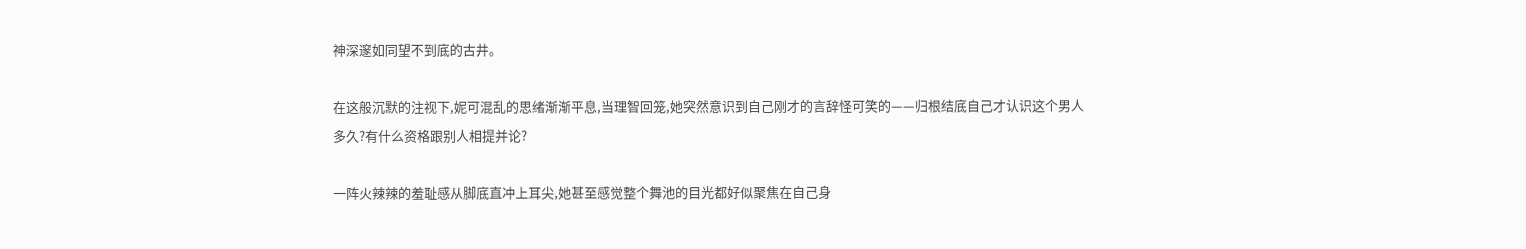神深邃如同望不到底的古井。

在这般沉默的注视下,妮可混乱的思绪渐渐平息,当理智回笼,她突然意识到自己刚才的言辞怪可笑的——归根结底自己才认识这个男人多久?有什么资格跟别人相提并论?

一阵火辣辣的羞耻感从脚底直冲上耳尖,她甚至感觉整个舞池的目光都好似聚焦在自己身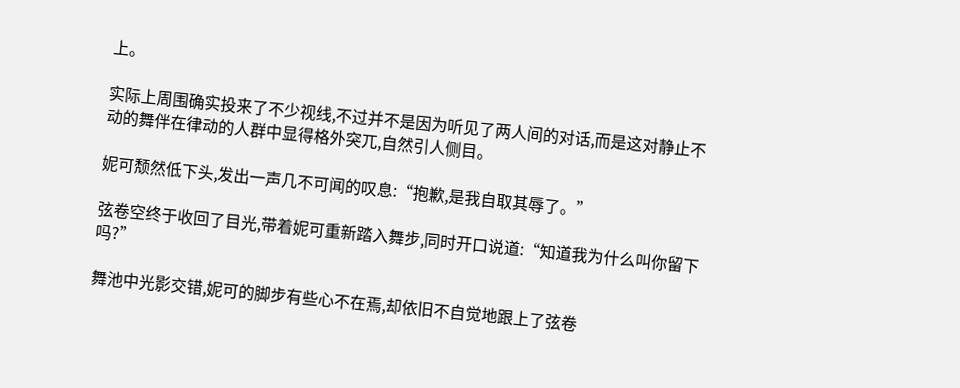上。

实际上周围确实投来了不少视线,不过并不是因为听见了两人间的对话,而是这对静止不动的舞伴在律动的人群中显得格外突兀,自然引人侧目。

妮可颓然低下头,发出一声几不可闻的叹息:“抱歉,是我自取其辱了。”

弦卷空终于收回了目光,带着妮可重新踏入舞步,同时开口说道:“知道我为什么叫你留下吗?”

舞池中光影交错,妮可的脚步有些心不在焉,却依旧不自觉地跟上了弦卷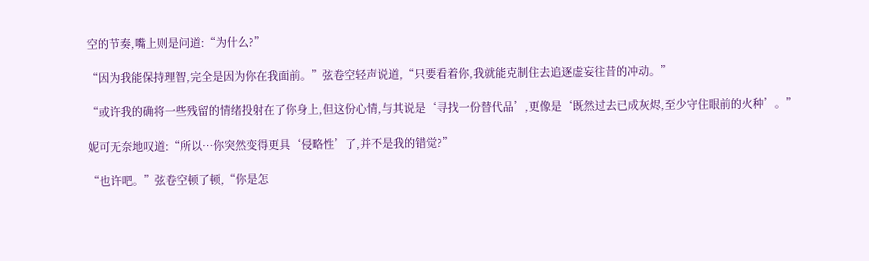空的节奏,嘴上则是问道:“为什么?”

“因为我能保持理智,完全是因为你在我面前。”弦卷空轻声说道,“只要看着你,我就能克制住去追逐虚妄往昔的冲动。”

“或许我的确将一些残留的情绪投射在了你身上,但这份心情,与其说是‘寻找一份替代品’,更像是‘既然过去已成灰烬,至少守住眼前的火种’。”

妮可无奈地叹道:“所以…你突然变得更具‘侵略性’了,并不是我的错觉?”

“也许吧。”弦卷空顿了顿,“你是怎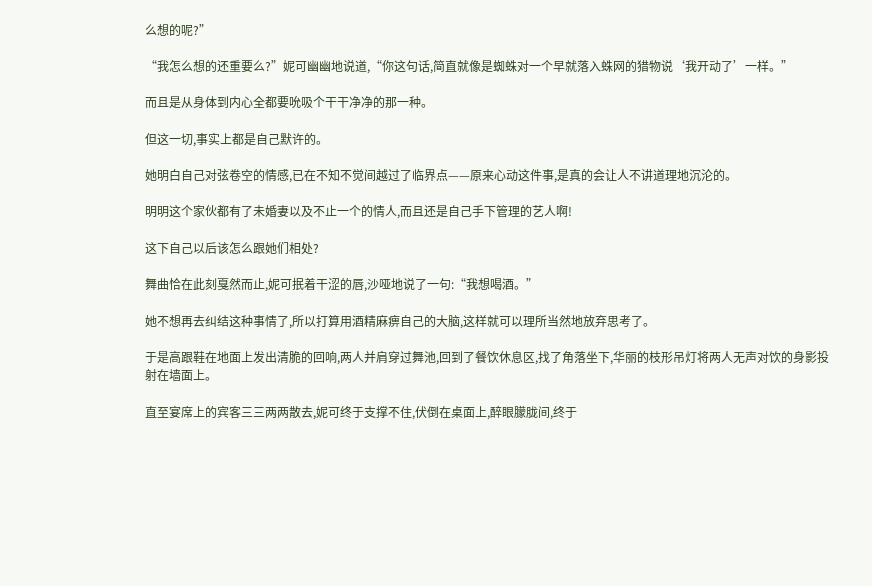么想的呢?”

“我怎么想的还重要么?”妮可幽幽地说道,“你这句话,简直就像是蜘蛛对一个早就落入蛛网的猎物说‘我开动了’一样。”

而且是从身体到内心全都要吮吸个干干净净的那一种。

但这一切,事实上都是自己默许的。

她明白自己对弦卷空的情感,已在不知不觉间越过了临界点——原来心动这件事,是真的会让人不讲道理地沉沦的。

明明这个家伙都有了未婚妻以及不止一个的情人,而且还是自己手下管理的艺人啊!

这下自己以后该怎么跟她们相处?

舞曲恰在此刻戛然而止,妮可抿着干涩的唇,沙哑地说了一句:“我想喝酒。”

她不想再去纠结这种事情了,所以打算用酒精麻痹自己的大脑,这样就可以理所当然地放弃思考了。

于是高跟鞋在地面上发出清脆的回响,两人并肩穿过舞池,回到了餐饮休息区,找了角落坐下,华丽的枝形吊灯将两人无声对饮的身影投射在墙面上。

直至宴席上的宾客三三两两散去,妮可终于支撑不住,伏倒在桌面上,醉眼朦胧间,终于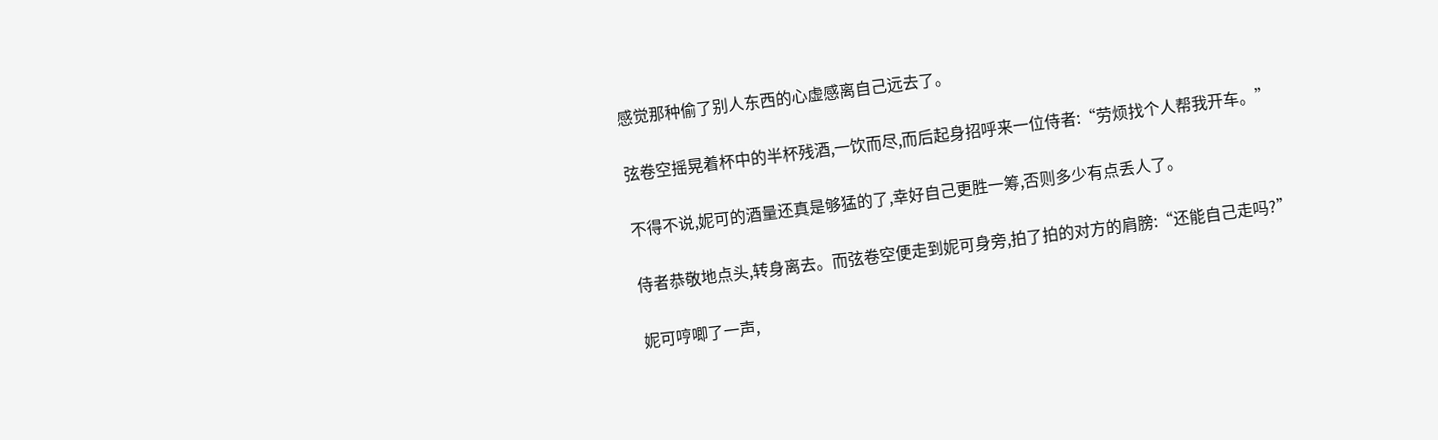感觉那种偷了别人东西的心虚感离自己远去了。

弦卷空摇晃着杯中的半杯残酒,一饮而尽,而后起身招呼来一位侍者:“劳烦找个人帮我开车。”

不得不说,妮可的酒量还真是够猛的了,幸好自己更胜一筹,否则多少有点丢人了。

侍者恭敬地点头,转身离去。而弦卷空便走到妮可身旁,拍了拍的对方的肩膀:“还能自己走吗?”

妮可哼唧了一声,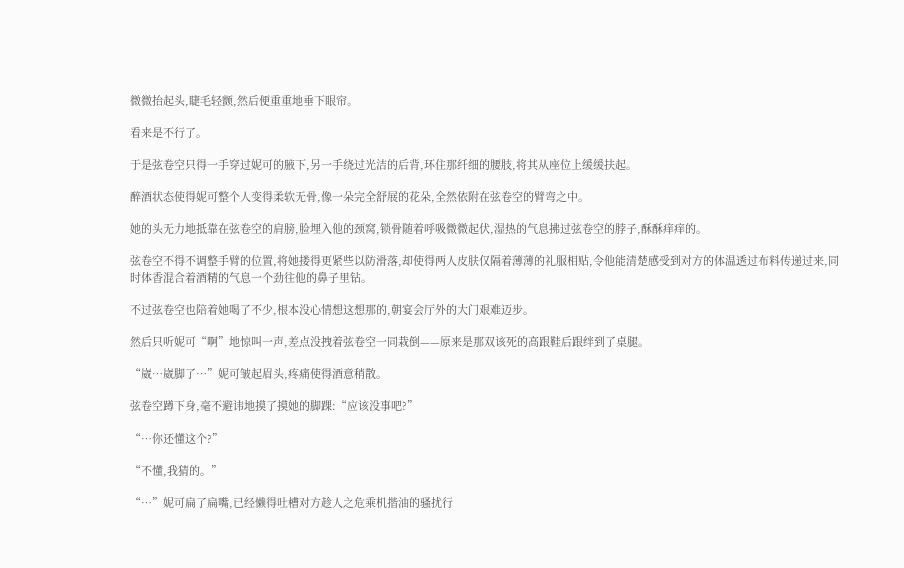微微抬起头,睫毛轻颤,然后便重重地垂下眼帘。

看来是不行了。

于是弦卷空只得一手穿过妮可的腋下,另一手绕过光洁的后背,环住那纤细的腰肢,将其从座位上缓缓扶起。

醉酒状态使得妮可整个人变得柔软无骨,像一朵完全舒展的花朵,全然依附在弦卷空的臂弯之中。

她的头无力地抵靠在弦卷空的肩膀,脸埋入他的颈窝,锁骨随着呼吸微微起伏,湿热的气息拂过弦卷空的脖子,酥酥痒痒的。

弦卷空不得不调整手臂的位置,将她搂得更紧些以防滑落,却使得两人皮肤仅隔着薄薄的礼服相贴,令他能清楚感受到对方的体温透过布料传递过来,同时体香混合着酒精的气息一个劲往他的鼻子里钻。

不过弦卷空也陪着她喝了不少,根本没心情想这想那的,朝宴会厅外的大门艰难迈步。

然后只听妮可“啊”地惊叫一声,差点没拽着弦卷空一同栽倒——原来是那双该死的高跟鞋后跟绊到了桌腿。

“崴…崴脚了…”妮可皱起眉头,疼痛使得酒意稍散。

弦卷空蹲下身,毫不避讳地摸了摸她的脚踝:“应该没事吧?”

“…你还懂这个?”

“不懂,我猜的。”

“…”妮可扁了扁嘴,已经懒得吐槽对方趁人之危乘机揩油的骚扰行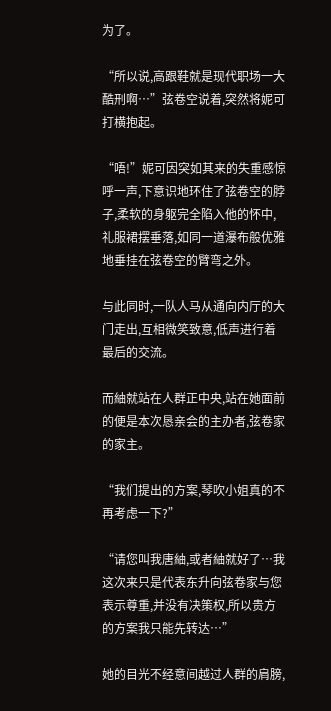为了。

“所以说,高跟鞋就是现代职场一大酷刑啊…”弦卷空说着,突然将妮可打横抱起。

“唔!”妮可因突如其来的失重感惊呼一声,下意识地环住了弦卷空的脖子,柔软的身躯完全陷入他的怀中,礼服裙摆垂落,如同一道瀑布般优雅地垂挂在弦卷空的臂弯之外。

与此同时,一队人马从通向内厅的大门走出,互相微笑致意,低声进行着最后的交流。

而紬就站在人群正中央,站在她面前的便是本次恳亲会的主办者,弦卷家的家主。

“我们提出的方案,琴吹小姐真的不再考虑一下?”

“请您叫我唐紬,或者紬就好了…我这次来只是代表东升向弦卷家与您表示尊重,并没有决策权,所以贵方的方案我只能先转达…”

她的目光不经意间越过人群的肩膀,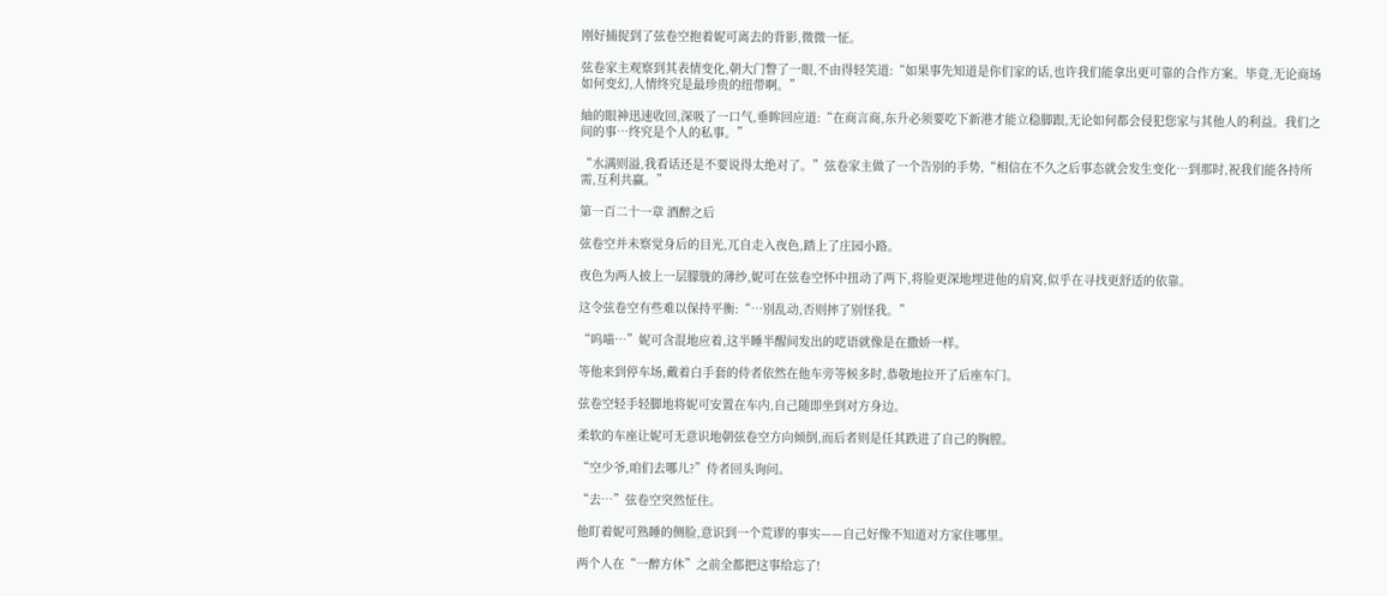刚好捕捉到了弦卷空抱着妮可离去的背影,微微一怔。

弦卷家主观察到其表情变化,朝大门瞥了一眼,不由得轻笑道:“如果事先知道是你们家的话,也许我们能拿出更可靠的合作方案。毕竟,无论商场如何变幻,人情终究是最珍贵的纽带啊。”

紬的眼神迅速收回,深吸了一口气,垂眸回应道:“在商言商,东升必须要吃下新港才能立稳脚跟,无论如何都会侵犯您家与其他人的利益。我们之间的事…终究是个人的私事。”

“水满则溢,我看话还是不要说得太绝对了。”弦卷家主做了一个告别的手势,“相信在不久之后事态就会发生变化…到那时,祝我们能各持所需,互利共赢。”

第一百二十一章 酒醉之后

弦卷空并未察觉身后的目光,兀自走入夜色,踏上了庄园小路。

夜色为两人披上一层朦胧的薄纱,妮可在弦卷空怀中扭动了两下,将脸更深地埋进他的肩窝,似乎在寻找更舒适的依靠。

这令弦卷空有些难以保持平衡:“…别乱动,否则摔了别怪我。”

“呜喵…”妮可含混地应着,这半睡半醒间发出的呓语就像是在撒娇一样。

等他来到停车场,戴着白手套的侍者依然在他车旁等候多时,恭敬地拉开了后座车门。

弦卷空轻手轻脚地将妮可安置在车内,自己随即坐到对方身边。

柔软的车座让妮可无意识地朝弦卷空方向倾倒,而后者则是任其跌进了自己的胸膛。

“空少爷,咱们去哪儿?”侍者回头询问。

“去…”弦卷空突然怔住。

他盯着妮可熟睡的侧脸,意识到一个荒谬的事实——自己好像不知道对方家住哪里。

两个人在“一醉方休”之前全都把这事给忘了!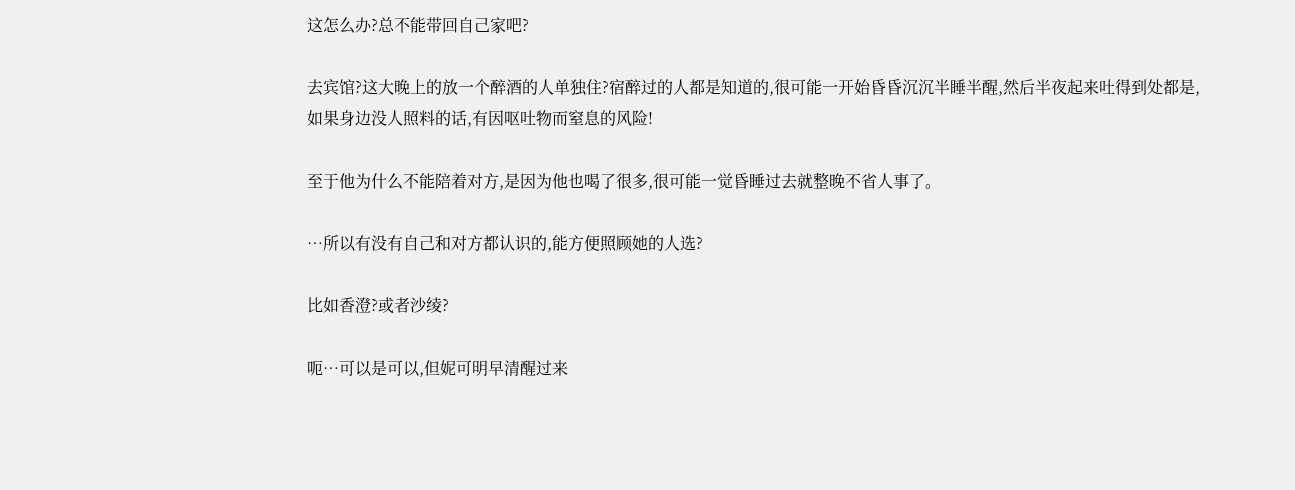这怎么办?总不能带回自己家吧?

去宾馆?这大晚上的放一个醉酒的人单独住?宿醉过的人都是知道的,很可能一开始昏昏沉沉半睡半醒,然后半夜起来吐得到处都是,如果身边没人照料的话,有因呕吐物而窒息的风险!

至于他为什么不能陪着对方,是因为他也喝了很多,很可能一觉昏睡过去就整晚不省人事了。

…所以有没有自己和对方都认识的,能方便照顾她的人选?

比如香澄?或者沙绫?

呃…可以是可以,但妮可明早清醒过来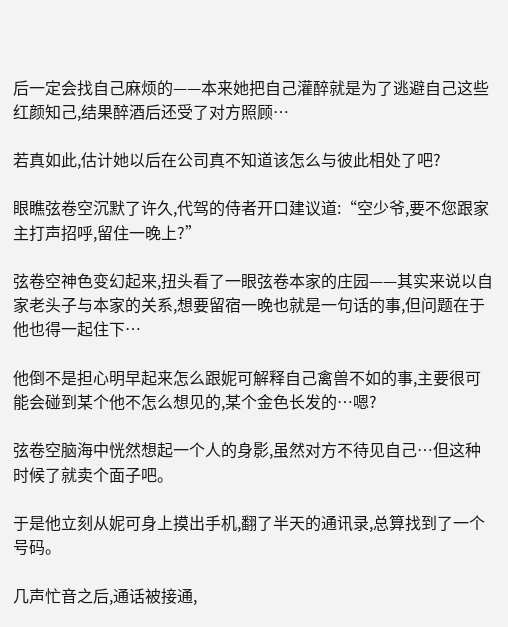后一定会找自己麻烦的——本来她把自己灌醉就是为了逃避自己这些红颜知己,结果醉酒后还受了对方照顾…

若真如此,估计她以后在公司真不知道该怎么与彼此相处了吧?

眼瞧弦卷空沉默了许久,代驾的侍者开口建议道:“空少爷,要不您跟家主打声招呼,留住一晚上?”

弦卷空神色变幻起来,扭头看了一眼弦卷本家的庄园——其实来说以自家老头子与本家的关系,想要留宿一晚也就是一句话的事,但问题在于他也得一起住下…

他倒不是担心明早起来怎么跟妮可解释自己禽兽不如的事,主要很可能会碰到某个他不怎么想见的,某个金色长发的…嗯?

弦卷空脑海中恍然想起一个人的身影,虽然对方不待见自己…但这种时候了就卖个面子吧。

于是他立刻从妮可身上摸出手机,翻了半天的通讯录,总算找到了一个号码。

几声忙音之后,通话被接通,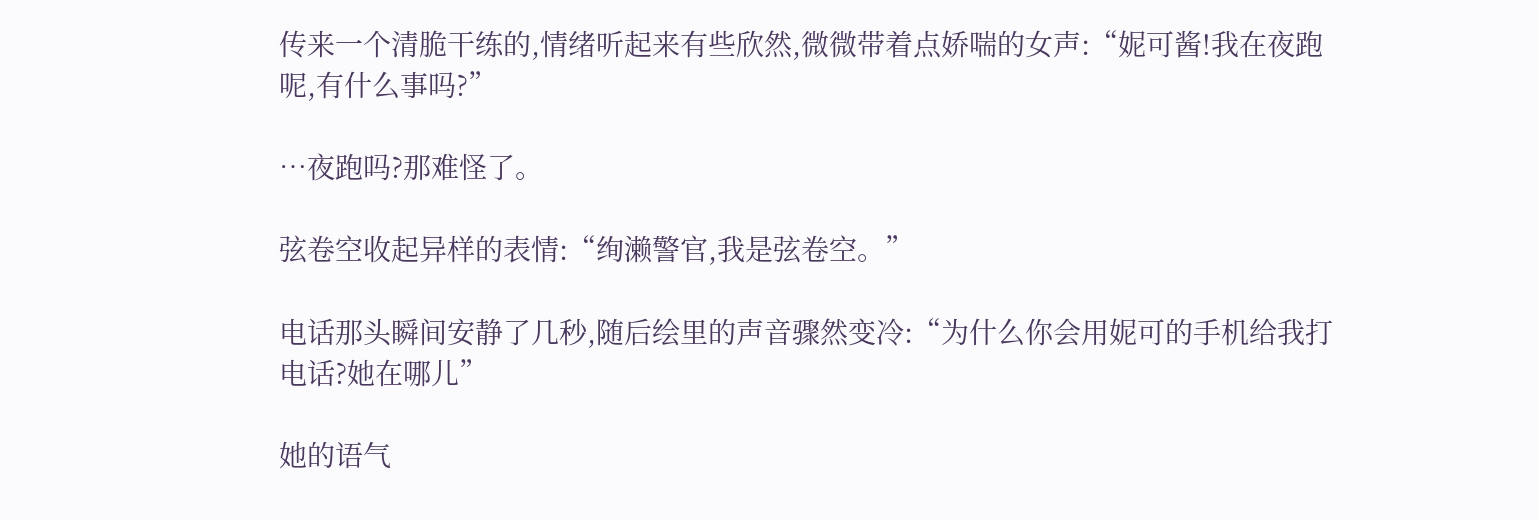传来一个清脆干练的,情绪听起来有些欣然,微微带着点娇喘的女声:“妮可酱!我在夜跑呢,有什么事吗?”

…夜跑吗?那难怪了。

弦卷空收起异样的表情:“绚濑警官,我是弦卷空。”

电话那头瞬间安静了几秒,随后绘里的声音骤然变冷:“为什么你会用妮可的手机给我打电话?她在哪儿”

她的语气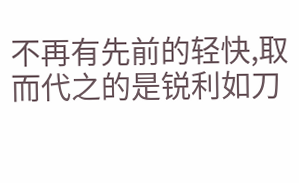不再有先前的轻快,取而代之的是锐利如刀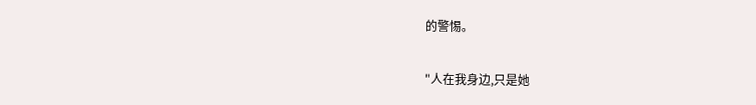的警惕。

"人在我身边,只是她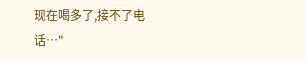现在喝多了,接不了电话…"